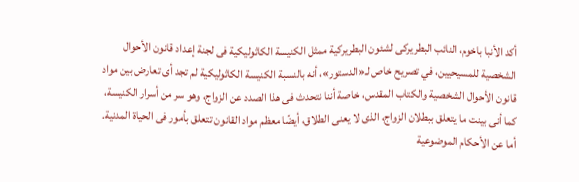أكد الأنبا باخوم، النائب البطريركى لشئون البطريركية ممثل الكنيسة الكاثوليكية فى لجنة إعداد قانون الأحوال الشخصية للمسيحيين، في تصريح خاص لـ«الدستور»، أنه بالنسبة الكنيسة الكاثوليكية لم تجد أى تعارض بين مواد قانون الأحوال الشخصية والكتاب المقدس، خاصة أننا نتحدث فى هذا الصدد عن الزواج، وهو سر من أسرار الكنيسة، كما أنى بينت ما يتعلق ببطلان الزواج، الذى لا يعنى الطلاق، أيضًا معظم مواد القانون تتعلق بأمور فى الحياة المدنية.
أما عن الأحكام الموضوعية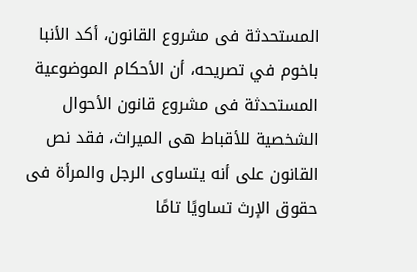المستحدثة فى مشروع القانون، أكد الأنبا باخوم في تصريحه، أن الأحكام الموضوعية المستحدثة فى مشروع قانون الأحوال الشخصية للأقباط هى الميراث، فقد نص القانون على أنه يتساوى الرجل والمرأة فى حقوق الإرث تساويًا تامًا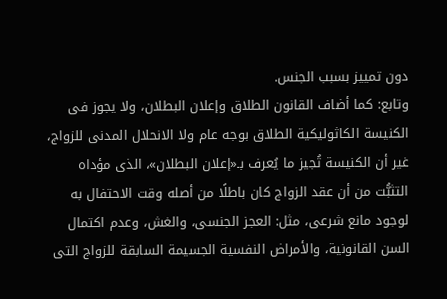دون تمييز بسبب الجنس.
وتابع: كما أضاف القانون الطلاق وإعلان البطلان، ولا يجوز فى الكنيسة الكاثوليكية الطلاق بوجه عام ولا الانحلال المدنى للزواج، غير أن الكنيسة تُجيز ما يُعرف بـ«إعلان البطلان»، الذى مؤداه التثبُّت من أن عقد الزواج كان باطلًا من أصله وقت الاحتفال به لوجود مانع شرعى، مثل: العجز الجنسى، والغش، وعدم اكتمال السن القانونية، والأمراض النفسية الجسيمة السابقة للزواج التى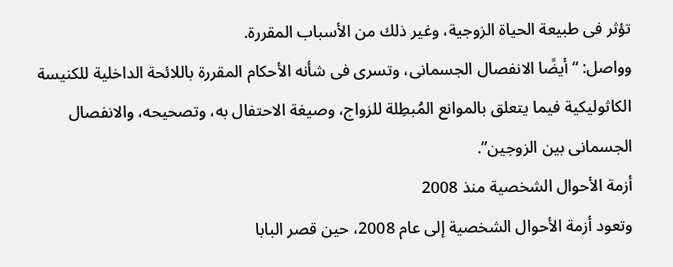تؤثر فى طبيعة الحياة الزوجية، وغير ذلك من الأسباب المقررة.
وواصل: “أيضًا الانفصال الجسمانى، وتسرى فى شأنه الأحكام المقررة باللائحة الداخلية للكنيسة الكاثوليكية فيما يتعلق بالموانع المُبطِلة للزواج، وصيغة الاحتفال به، وتصحيحه، والانفصال الجسمانى بين الزوجين”.
أزمة الأحوال الشخصية منذ 2008
وتعود أزمة الأحوال الشخصية إلى عام 2008، حين قصر البابا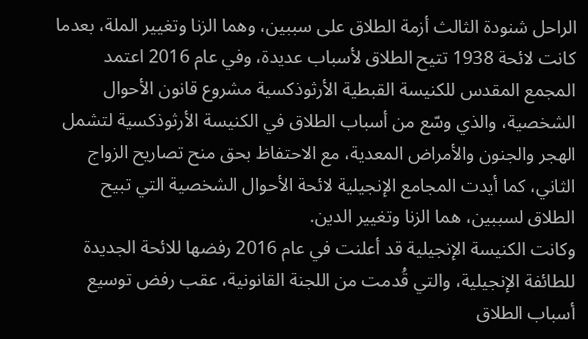الراحل شنودة الثالث أزمة الطلاق على سببين، وهما الزنا وتغيير الملة، بعدما كانت لائحة 1938 تتيح الطلاق لأسباب عديدة، وفي عام 2016 اعتمد المجمع المقدس للكنيسة القبطية الأرثوذكسية مشروع قانون الأحوال الشخصية، والذي وسّع من أسباب الطلاق في الكنيسة الأرثوذكسية لتشمل الهجر والجنون والأمراض المعدية، مع الاحتفاظ بحق منح تصاريح الزواج الثاني، كما أيدت المجامع الإنجيلية لائحة الأحوال الشخصية التي تبيح الطلاق لسببين، هما الزنا وتغيير الدين.
وكانت الكنيسة الإنجيلية قد أعلنت في عام 2016 رفضها للائحة الجديدة للطائفة الإنجيلية، والتي قُدمت من اللجنة القانونية، عقب رفض توسيع أسباب الطلاق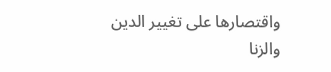واقتصارها على تغيير الدين والزنا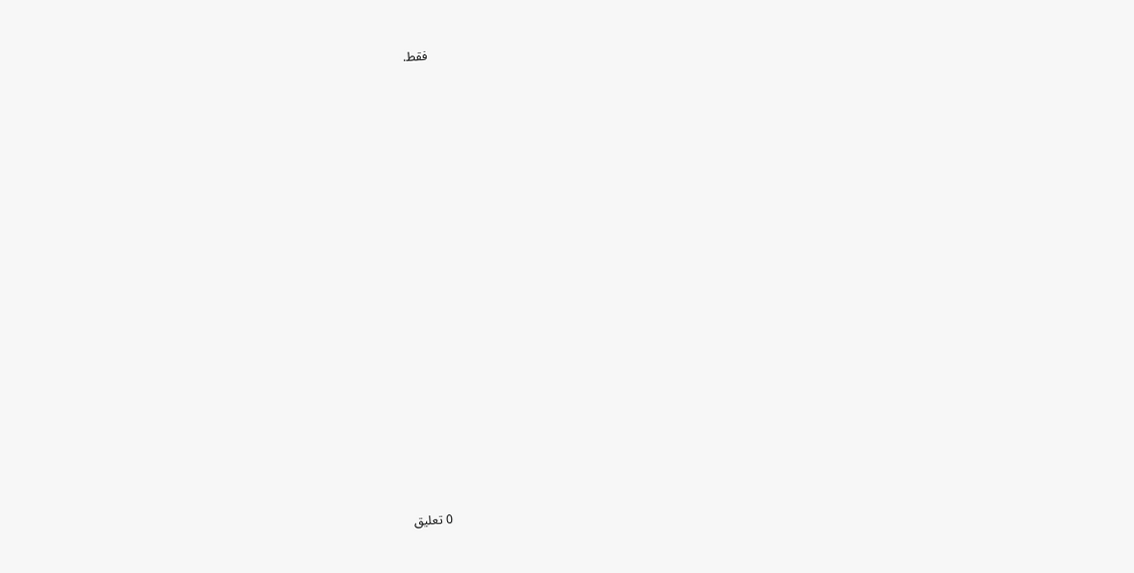فقط.

















0 تعليق